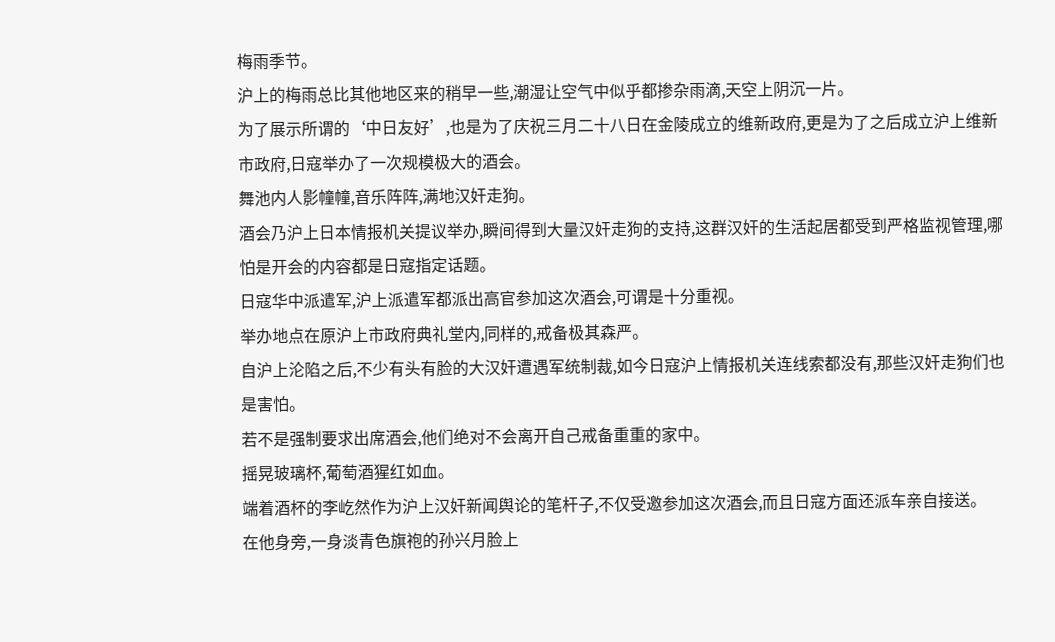梅雨季节。
沪上的梅雨总比其他地区来的稍早一些,潮湿让空气中似乎都掺杂雨滴,天空上阴沉一片。
为了展示所谓的‘中日友好’,也是为了庆祝三月二十八日在金陵成立的维新政府,更是为了之后成立沪上维新市政府,日寇举办了一次规模极大的酒会。
舞池内人影幢幢,音乐阵阵,满地汉奸走狗。
酒会乃沪上日本情报机关提议举办,瞬间得到大量汉奸走狗的支持,这群汉奸的生活起居都受到严格监视管理,哪怕是开会的内容都是日寇指定话题。
日寇华中派遣军,沪上派遣军都派出高官参加这次酒会,可谓是十分重视。
举办地点在原沪上市政府典礼堂内,同样的,戒备极其森严。
自沪上沦陷之后,不少有头有脸的大汉奸遭遇军统制裁,如今日寇沪上情报机关连线索都没有,那些汉奸走狗们也是害怕。
若不是强制要求出席酒会,他们绝对不会离开自己戒备重重的家中。
摇晃玻璃杯,葡萄酒猩红如血。
端着酒杯的李屹然作为沪上汉奸新闻舆论的笔杆子,不仅受邀参加这次酒会,而且日寇方面还派车亲自接送。
在他身旁,一身淡青色旗袍的孙兴月脸上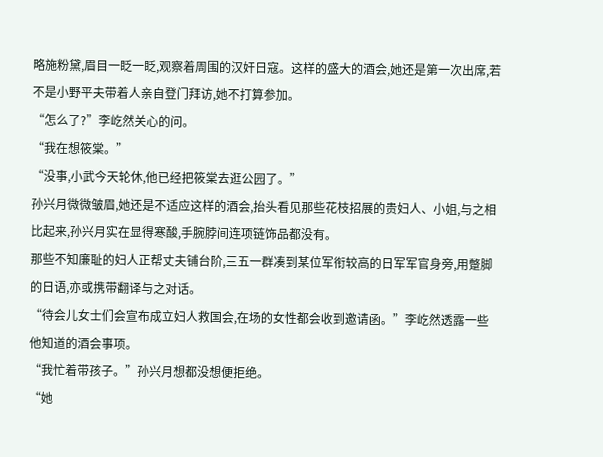略施粉黛,眉目一眨一眨,观察着周围的汉奸日寇。这样的盛大的酒会,她还是第一次出席,若不是小野平夫带着人亲自登门拜访,她不打算参加。
“怎么了?”李屹然关心的问。
“我在想筱棠。”
“没事,小武今天轮休,他已经把筱棠去逛公园了。”
孙兴月微微皱眉,她还是不适应这样的酒会,抬头看见那些花枝招展的贵妇人、小姐,与之相比起来,孙兴月实在显得寒酸,手腕脖间连项链饰品都没有。
那些不知廉耻的妇人正帮丈夫铺台阶,三五一群凑到某位军衔较高的日军军官身旁,用蹩脚的日语,亦或携带翻译与之对话。
“待会儿女士们会宣布成立妇人救国会,在场的女性都会收到邀请函。”李屹然透露一些他知道的酒会事项。
“我忙着带孩子。”孙兴月想都没想便拒绝。
“她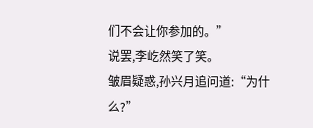们不会让你参加的。”
说罢,李屹然笑了笑。
皱眉疑惑,孙兴月追问道:“为什么?”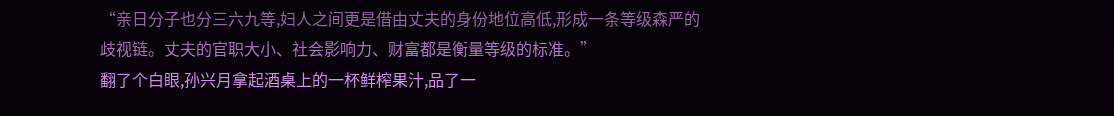“亲日分子也分三六九等,妇人之间更是借由丈夫的身份地位高低,形成一条等级森严的歧视链。丈夫的官职大小、社会影响力、财富都是衡量等级的标准。”
翻了个白眼,孙兴月拿起酒桌上的一杯鲜榨果汁,品了一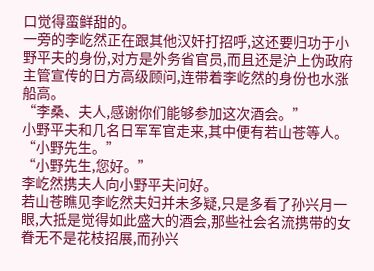口觉得蛮鲜甜的。
一旁的李屹然正在跟其他汉奸打招呼,这还要归功于小野平夫的身份,对方是外务省官员,而且还是沪上伪政府主管宣传的日方高级顾问,连带着李屹然的身份也水涨船高。
“李桑、夫人,感谢你们能够参加这次酒会。”
小野平夫和几名日军军官走来,其中便有若山苍等人。
“小野先生。”
“小野先生,您好。”
李屹然携夫人向小野平夫问好。
若山苍瞧见李屹然夫妇并未多疑,只是多看了孙兴月一眼,大抵是觉得如此盛大的酒会,那些社会名流携带的女眷无不是花枝招展,而孙兴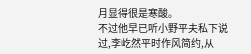月显得很是寒酸。
不过他早已听小野平夫私下说过,李屹然平时作风简约,从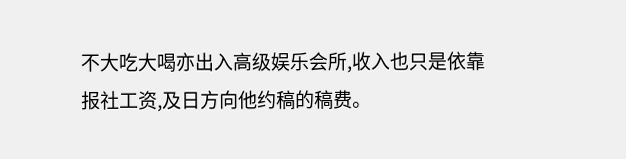不大吃大喝亦出入高级娱乐会所,收入也只是依靠报社工资,及日方向他约稿的稿费。